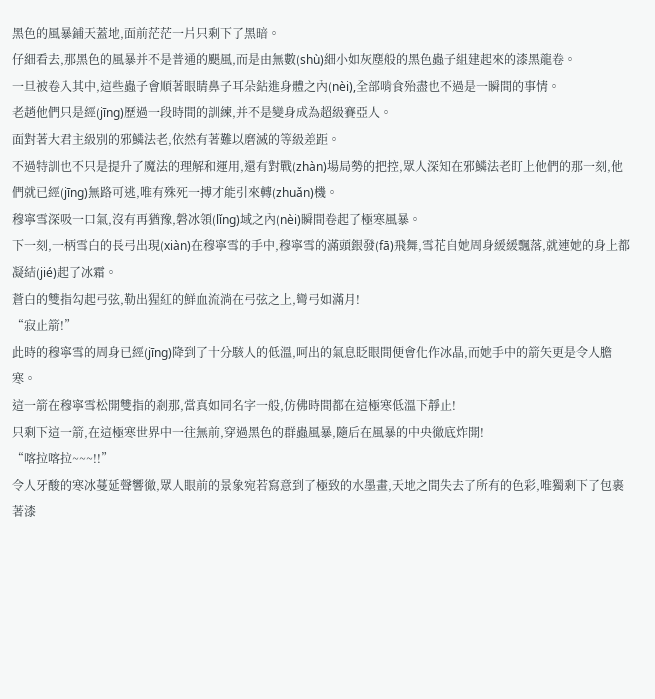黑色的風暴鋪天蓋地,面前茫茫一片只剩下了黑暗。
仔細看去,那黑色的風暴并不是普通的颶風,而是由無數(shù)細小如灰塵般的黑色蟲子組建起來的漆黑龍卷。
一旦被卷入其中,這些蟲子會順著眼睛鼻子耳朵鉆進身體之內(nèi),全部啃食殆盡也不過是一瞬間的事情。
老趙他們只是經(jīng)歷過一段時間的訓練,并不是變身成為超級賽亞人。
面對著大君主級別的邪鱗法老,依然有著難以磨滅的等級差距。
不過特訓也不只是提升了魔法的理解和運用,還有對戰(zhàn)場局勢的把控,眾人深知在邪鱗法老盯上他們的那一刻,他們就已經(jīng)無路可逃,唯有殊死一搏才能引來轉(zhuǎn)機。
穆寧雪深吸一口氣,沒有再猶豫,磐冰領(lǐng)域之內(nèi)瞬間卷起了極寒風暴。
下一刻,一柄雪白的長弓出現(xiàn)在穆寧雪的手中,穆寧雪的滿頭銀發(fā)飛舞,雪花自她周身緩緩飄落,就連她的身上都凝結(jié)起了冰霜。
蒼白的雙指勾起弓弦,勒出猩紅的鮮血流淌在弓弦之上,彎弓如滿月!
“寂止箭!”
此時的穆寧雪的周身已經(jīng)降到了十分駭人的低溫,呵出的氣息眨眼間便會化作冰晶,而她手中的箭矢更是令人膽寒。
這一箭在穆寧雪松開雙指的剎那,當真如同名字一般,仿佛時間都在這極寒低溫下靜止!
只剩下這一箭,在這極寒世界中一往無前,穿過黑色的群蟲風暴,隨后在風暴的中央徹底炸開!
“喀拉喀拉~~~!!”
令人牙酸的寒冰蔓延聲響徹,眾人眼前的景象宛若寫意到了極致的水墨畫,天地之間失去了所有的色彩,唯獨剩下了包裹著漆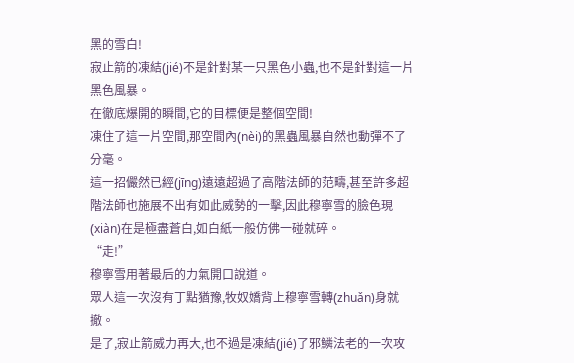黑的雪白!
寂止箭的凍結(jié)不是針對某一只黑色小蟲,也不是針對這一片黑色風暴。
在徹底爆開的瞬間,它的目標便是整個空間!
凍住了這一片空間,那空間內(nèi)的黑蟲風暴自然也動彈不了分毫。
這一招儼然已經(jīng)遠遠超過了高階法師的范疇,甚至許多超階法師也施展不出有如此威勢的一擊,因此穆寧雪的臉色現(xiàn)在是極盡蒼白,如白紙一般仿佛一碰就碎。
“走!”
穆寧雪用著最后的力氣開口說道。
眾人這一次沒有丁點猶豫,牧奴嬌背上穆寧雪轉(zhuǎn)身就撤。
是了,寂止箭威力再大,也不過是凍結(jié)了邪鱗法老的一次攻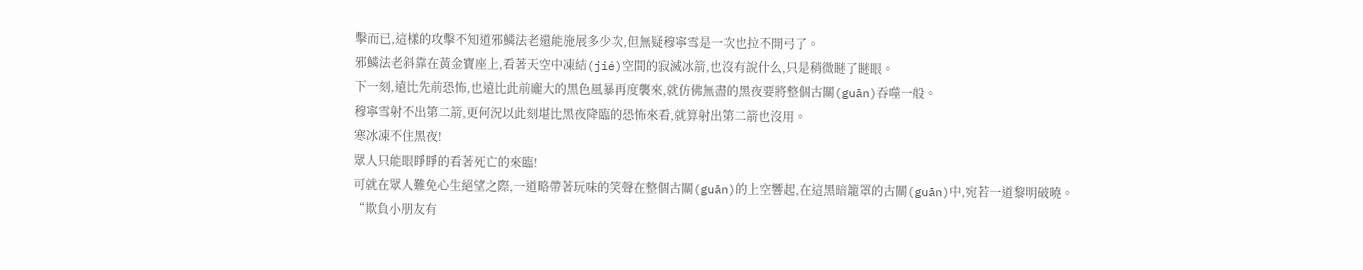擊而已,這樣的攻擊不知道邪鱗法老還能施展多少次,但無疑穆寧雪是一次也拉不開弓了。
邪鱗法老斜靠在黃金寶座上,看著天空中凍結(jié)空間的寂滅冰箭,也沒有說什么,只是稍微瞇了瞇眼。
下一刻,遠比先前恐怖,也遠比此前龐大的黑色風暴再度襲來,就仿佛無盡的黑夜要將整個古關(guān)吞噬一般。
穆寧雪射不出第二箭,更何況以此刻堪比黑夜降臨的恐怖來看,就算射出第二箭也沒用。
寒冰凍不住黑夜!
眾人只能眼睜睜的看著死亡的來臨!
可就在眾人難免心生絕望之際,一道略帶著玩味的笑聲在整個古關(guān)的上空響起,在這黑暗籠罩的古關(guān)中,宛若一道黎明破曉。
“欺負小朋友有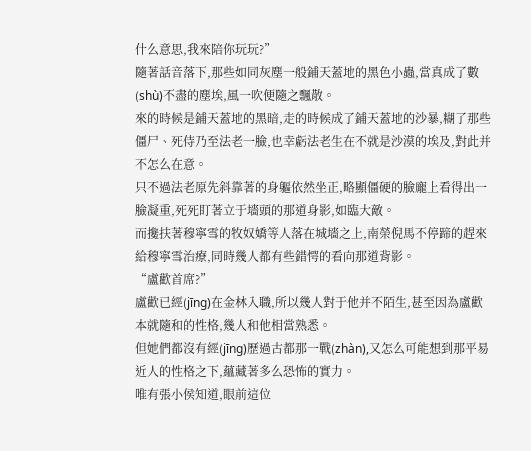什么意思,我來陪你玩玩?”
隨著話音落下,那些如同灰塵一般鋪天蓋地的黑色小蟲,當真成了數(shù)不盡的塵埃,風一吹便隨之飄散。
來的時候是鋪天蓋地的黑暗,走的時候成了鋪天蓋地的沙暴,糊了那些僵尸、死侍乃至法老一臉,也幸虧法老生在不就是沙漠的埃及,對此并不怎么在意。
只不過法老原先斜靠著的身軀依然坐正,略顯僵硬的臉龐上看得出一臉凝重,死死盯著立于墻頭的那道身影,如臨大敵。
而攙扶著穆寧雪的牧奴嬌等人落在城墻之上,南榮倪馬不停蹄的趕來給穆寧雪治療,同時幾人都有些錯愕的看向那道背影。
“盧歡首席?”
盧歡已經(jīng)在金林入職,所以幾人對于他并不陌生,甚至因為盧歡本就隨和的性格,幾人和他相當熟悉。
但她們都沒有經(jīng)歷過古都那一戰(zhàn),又怎么可能想到那平易近人的性格之下,蘊藏著多么恐怖的實力。
唯有張小侯知道,眼前這位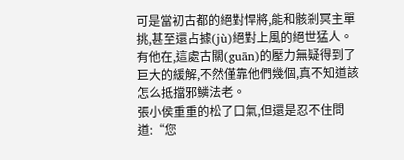可是當初古都的絕對悍將,能和骸剎冥主單挑,甚至還占據(jù)絕對上風的絕世猛人。
有他在,這處古關(guān)的壓力無疑得到了巨大的緩解,不然僅靠他們幾個,真不知道該怎么抵擋邪鱗法老。
張小侯重重的松了口氣,但還是忍不住問道:“您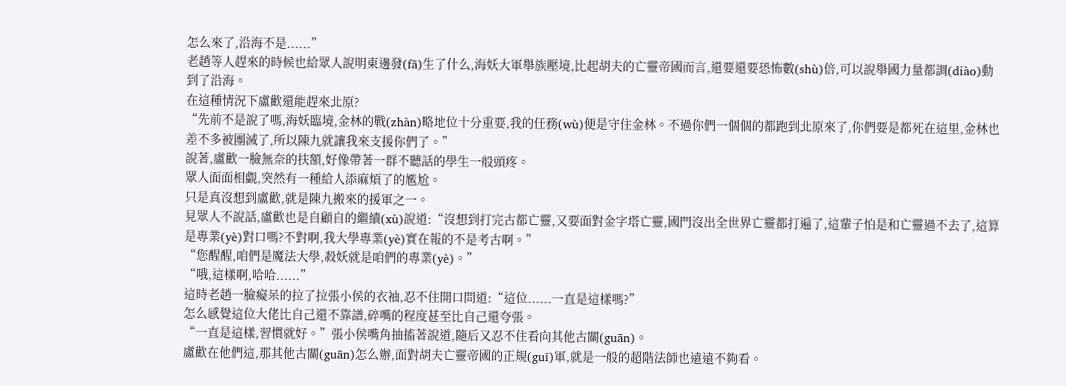怎么來了,沿海不是......”
老趙等人趕來的時候也給眾人說明東邊發(fā)生了什么,海妖大軍舉族壓境,比起胡夫的亡靈帝國而言,還要還要恐怖數(shù)倍,可以說舉國力量都調(diào)動到了沿海。
在這種情況下盧歡還能趕來北原?
“先前不是說了嗎,海妖臨境,金林的戰(zhàn)略地位十分重要,我的任務(wù)便是守住金林。不過你們一個個的都跑到北原來了,你們要是都死在這里,金林也差不多被團滅了,所以陳九就讓我來支援你們了。”
說著,盧歡一臉無奈的扶額,好像帶著一群不聽話的學生一般頭疼。
眾人面面相覷,突然有一種給人添麻煩了的尷尬。
只是真沒想到盧歡,就是陳九搬來的援軍之一。
見眾人不說話,盧歡也是自顧自的繼續(xù)說道:“沒想到打完古都亡靈,又要面對金字塔亡靈,國門沒出全世界亡靈都打遍了,這輩子怕是和亡靈過不去了,這算是專業(yè)對口嗎?不對啊,我大學專業(yè)實在報的不是考古啊。”
“您醒醒,咱們是魔法大學,殺妖就是咱們的專業(yè)。”
“哦,這樣啊,哈哈......”
這時老趙一臉癡呆的拉了拉張小侯的衣袖,忍不住開口問道:“這位......一直是這樣嗎?”
怎么感覺這位大佬比自己還不靠譜,碎嘴的程度甚至比自己還夸張。
“一直是這樣,習慣就好。”張小侯嘴角抽搐著說道,隨后又忍不住看向其他古關(guān)。
盧歡在他們這,那其他古關(guān)怎么辦,面對胡夫亡靈帝國的正規(guī)軍,就是一般的超階法師也遠遠不夠看。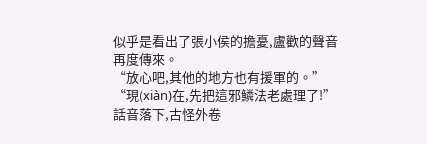似乎是看出了張小侯的擔憂,盧歡的聲音再度傳來。
“放心吧,其他的地方也有援軍的。”
“現(xiàn)在,先把這邪鱗法老處理了!”
話音落下,古怪外卷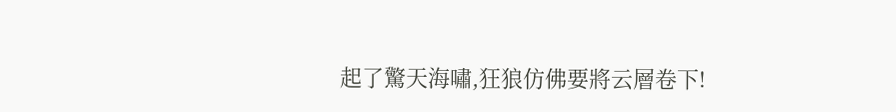起了驚天海嘯,狂狼仿佛要將云層卷下!